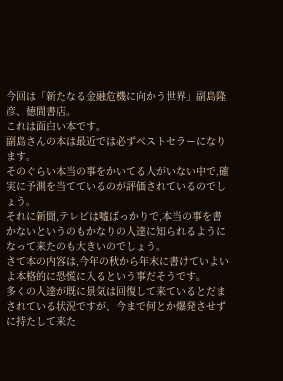今回は「新たなる金融危機に向かう世界」副島隆彦、徳間書店。
これは面白い本です。
副島さんの本は最近では必ずベストセラーになります。
そのぐらい本当の事をかいてる人がいない中で,確実に予測を当てているのが評価されているのでしょう。
それに新聞,テレビは嘘ばっかりで,本当の事を書かないというのもかなりの人達に知られるようになって来たのも大きいのでしょう。
さて本の内容は,今年の秋から年末に書けていよいよ本格的に恐慌に入るという事だそうです。
多くの人達が既に景気は回復して来ているとだまされている状況ですが、今まで何とか爆発させずに持たして来た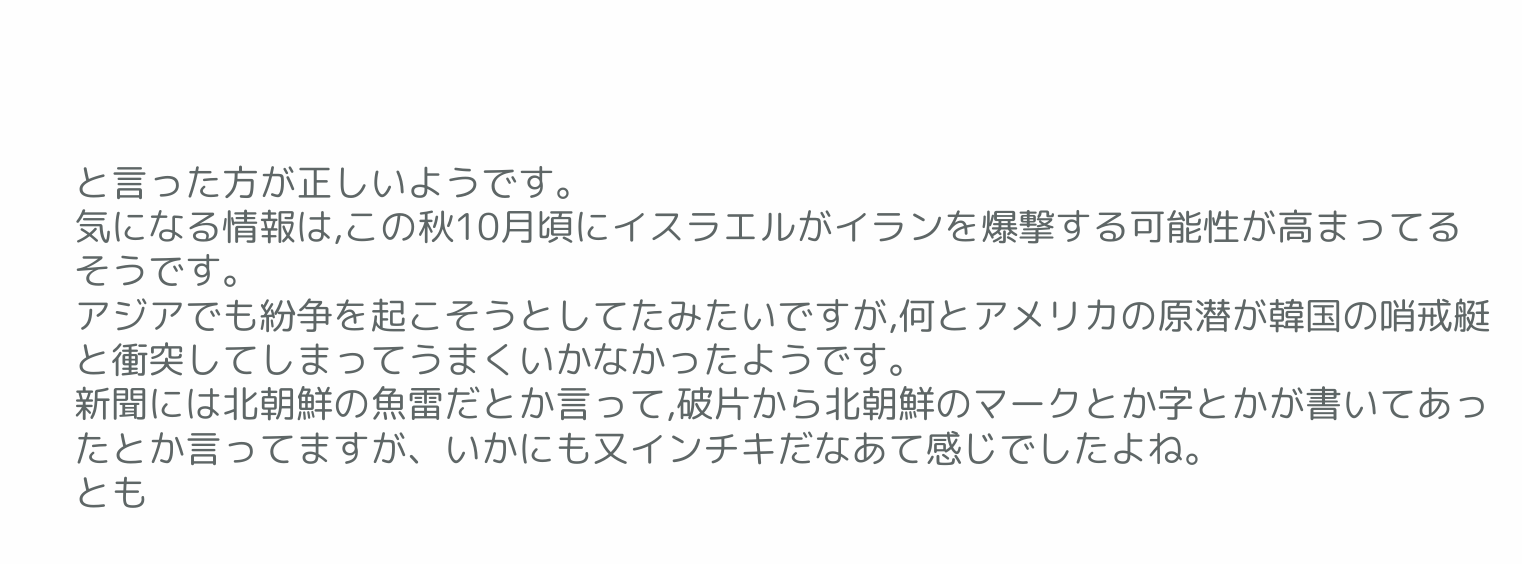と言った方が正しいようです。
気になる情報は,この秋10月頃にイスラエルがイランを爆撃する可能性が高まってるそうです。
アジアでも紛争を起こそうとしてたみたいですが,何とアメリカの原潜が韓国の哨戒艇と衝突してしまってうまくいかなかったようです。
新聞には北朝鮮の魚雷だとか言って,破片から北朝鮮のマークとか字とかが書いてあったとか言ってますが、いかにも又インチキだなあて感じでしたよね。
とも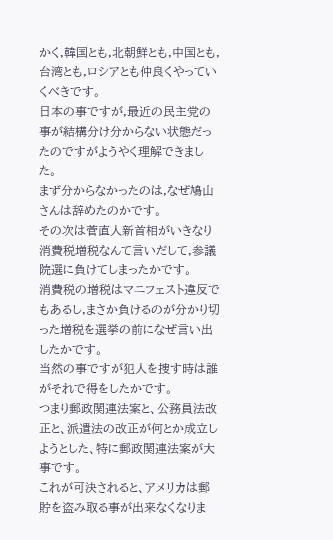かく,韓国とも,北朝鮮とも,中国とも,台湾とも,ロシアとも仲良くやっていくべきです。
日本の事ですが,最近の民主党の事が結構分け分からない状態だったのですがようやく理解できました。
まず分からなかったのは,なぜ鳩山さんは辞めたのかです。
その次は菅直人新首相がいきなり消費税増税なんて言いだして,参議院選に負けてしまったかです。
消費税の増税はマニフェスト違反でもあるし,まさか負けるのが分かり切った増税を選挙の前になぜ言い出したかです。
当然の事ですが犯人を捜す時は誰がそれで得をしたかです。
つまり郵政関連法案と、公務員法改正と、派遣法の改正が何とか成立しようとした、特に郵政関連法案が大事です。
これが可決されると、アメリカは郵貯を盗み取る事が出来なくなりま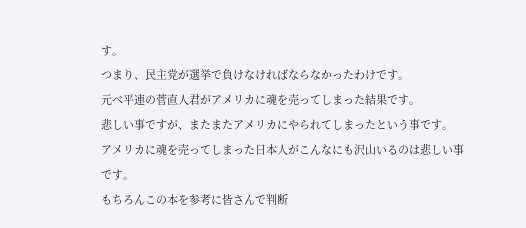す。
つまり、民主党が選挙で負けなければならなかったわけです。
元べ平連の菅直人君がアメリカに魂を売ってしまった結果です。
悲しい事ですが、またまたアメリカにやられてしまったという事です。
アメリカに魂を売ってしまった日本人がこんなにも沢山いるのは悲しい事です。
もちろんこの本を参考に皆さんで判断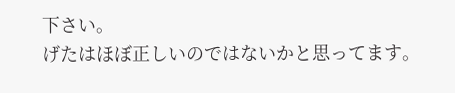下さい。
げたはほぼ正しいのではないかと思ってます。